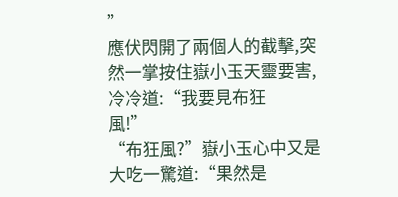”
應伏閃開了兩個人的截擊,突然一掌按住嶽小玉天靈要害,冷冷道:“我要見布狂
風!”
“布狂風?”嶽小玉心中又是大吃一驚道:“果然是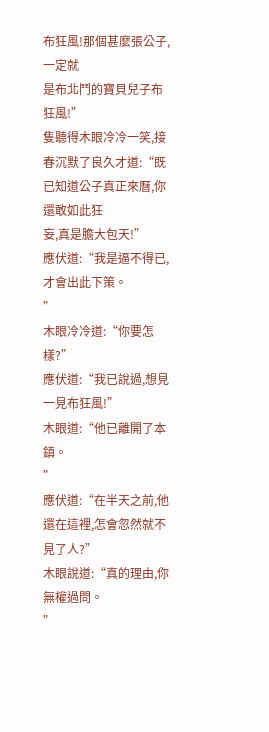布狂風!那個甚麼張公子,一定就
是布北鬥的寶貝兒子布狂風!”
隻聽得木眼冷冷一笑,接春沉默了良久才道:“既已知道公子真正來曆,你還敢如此狂
妄,真是膽大包天!”
應伏道:“我是逼不得已,才會出此下策。
”
木眼冷冷道:“你要怎樣?”
應伏道:“我已說過,想見一見布狂風!”
木眼道:“他已離開了本鎮。
”
應伏道:“在半天之前,他還在這裡,怎會忽然就不見了人?”
木眼說道:“真的理由,你無權過問。
”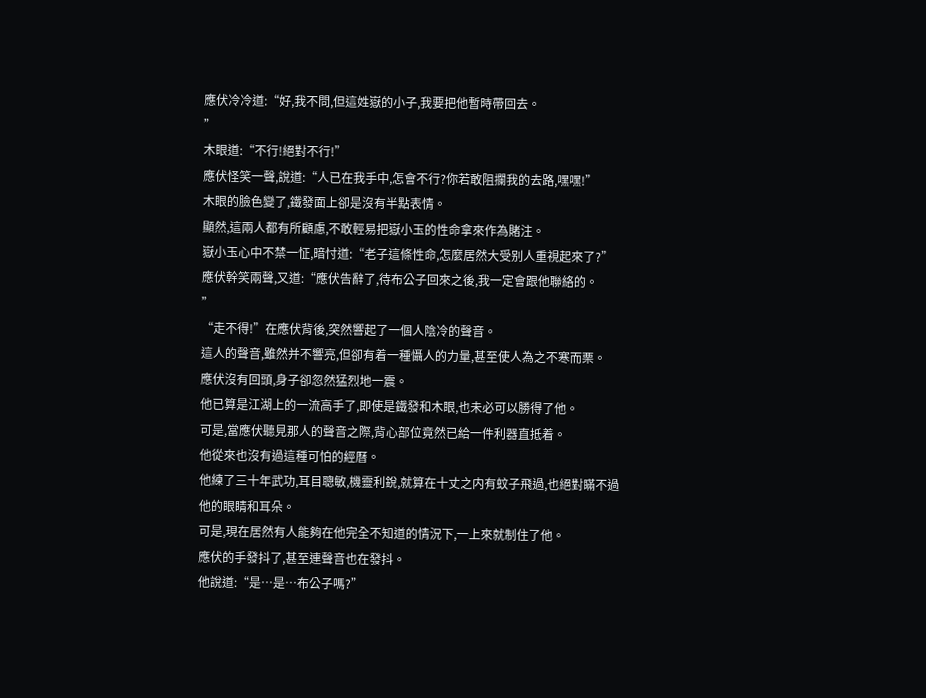應伏冷冷道:“好,我不問,但這姓嶽的小子,我要把他暫時帶回去。
”
木眼道:“不行!絕對不行!”
應伏怪笑一聲,說道:“人已在我手中,怎會不行?你若敢阻攔我的去路,嘿嘿!”
木眼的臉色變了,鐵發面上卻是沒有半點表情。
顯然,這兩人都有所顧慮,不敢輕易把嶽小玉的性命拿來作為賭注。
嶽小玉心中不禁一怔,暗忖道:“老子這條性命,怎麼居然大受别人重視起來了?”
應伏幹笑兩聲,又道:“應伏告辭了,待布公子回來之後,我一定會跟他聯絡的。
”
“走不得!”在應伏背後,突然響起了一個人陰冷的聲音。
這人的聲音,雖然并不響亮,但卻有着一種懾人的力量,甚至使人為之不寒而栗。
應伏沒有回頭,身子卻忽然猛烈地一震。
他已算是江湖上的一流高手了,即使是鐵發和木眼,也未必可以勝得了他。
可是,當應伏聽見那人的聲音之際,背心部位竟然已給一件利器直抵着。
他從來也沒有過這種可怕的經曆。
他練了三十年武功,耳目聰敏,機靈利銳,就算在十丈之内有蚊子飛過,也絕對瞞不過
他的眼睛和耳朵。
可是,現在居然有人能夠在他完全不知道的情況下,一上來就制住了他。
應伏的手發抖了,甚至連聲音也在發抖。
他說道:“是…是…布公子嗎?”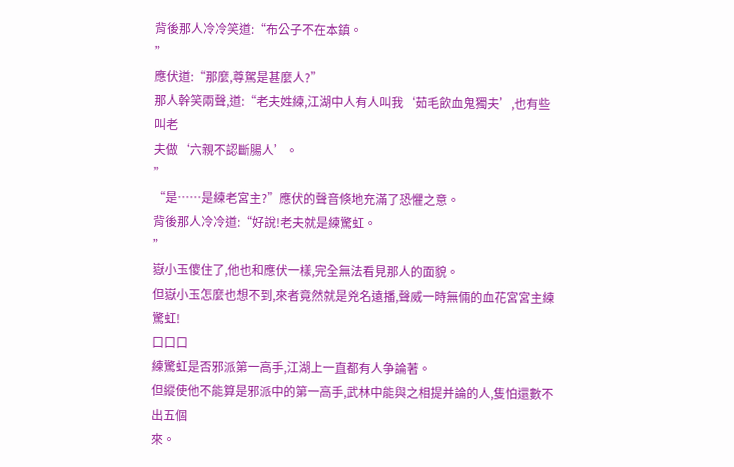背後那人冷冷笑道:“布公子不在本鎮。
”
應伏道:“那麼,尊駕是甚麼人?”
那人幹笑兩聲,道:“老夫姓練,江湖中人有人叫我‘茹毛飲血鬼獨夫’,也有些叫老
夫做‘六親不認斷腸人’。
”
“是……是練老宮主?”應伏的聲音倏地充滿了恐懼之意。
背後那人冷冷道:“好說!老夫就是練驚虹。
”
嶽小玉傻住了,他也和應伏一樣,完全無法看見那人的面貌。
但嶽小玉怎麼也想不到,來者竟然就是兇名遠播,聲威一時無倆的血花宮宮主練驚虹!
口口口
練驚虹是否邪派第一高手,江湖上一直都有人争論著。
但縱使他不能算是邪派中的第一高手,武林中能與之相提并論的人,隻怕還數不出五個
來。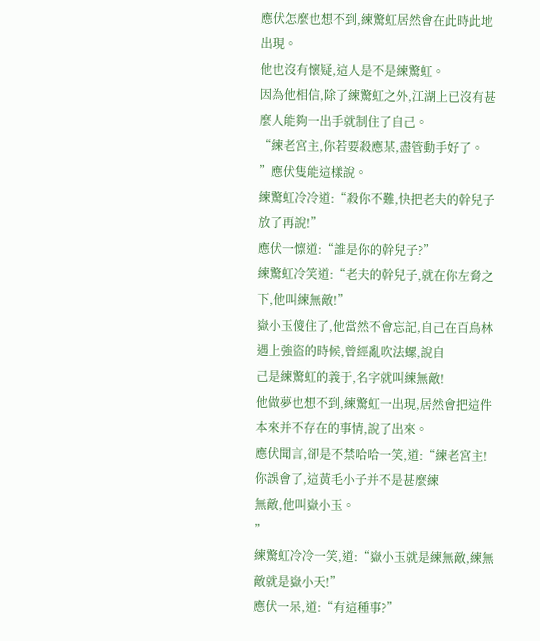應伏怎麼也想不到,練驚虹居然會在此時此地出現。
他也沒有懷疑,這人是不是練驚虹。
因為他相信,除了練驚虹之外,江湖上已沒有甚麼人能夠一出手就制住了自己。
“練老宮主,你若要殺應某,盡管動手好了。
”應伏隻能這樣說。
練驚虹冷冷道:“殺你不難,快把老夫的幹兒子放了再說!”
應伏一懔道:“誰是你的幹兒子?”
練驚虹冷笑道:“老夫的幹兒子,就在你左脅之下,他叫練無敵!”
嶽小玉傻住了,他當然不會忘記,自己在百鳥林遇上強盜的時候,曾經亂吹法螺,說自
己是練驚虹的義于,名字就叫練無敵!
他做夢也想不到,練驚虹一出現,居然會把這件本來并不存在的事情,說了出來。
應伏聞言,卻是不禁哈哈一笑,道:“練老宮主!你誤會了,這黃毛小子并不是甚麼練
無敵,他叫嶽小玉。
”
練驚虹冷冷一笑,道:“嶽小玉就是練無敵,練無敵就是嶽小天!”
應伏一呆,道:“有這種事?”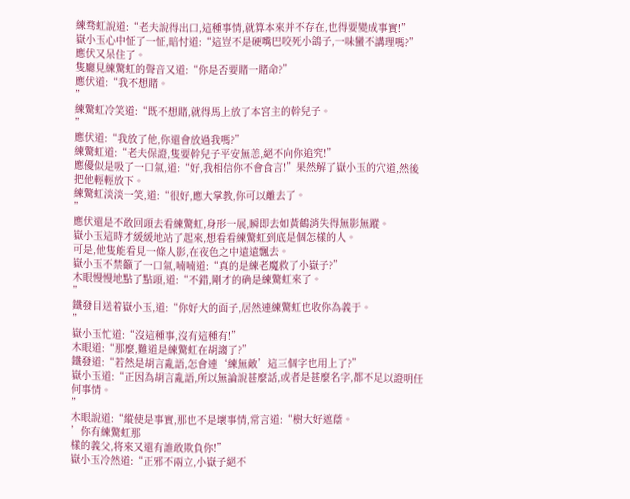練骛虹說道:“老夫說得出口,這種事情,就算本來并不存在,也得要變成事實!”
嶽小玉心中怔了一怔,暗忖道:“這豈不是硬嘴巴咬死小鴿子,一味蠻不講理嗎?”
應伏又呆住了。
隻廳見練驚虹的聲音又道:“你是否要賭一賭命?”
應伏道:“我不想賭。
”
練驚虹冷笑道:“既不想賭,就得馬上放了本宮主的幹兒子。
”
應伏道:“我放了他,你還會放過我嗎?”
練驚虹道:“老夫保證,隻要幹兒子平安無恙,絕不向你追究!”
應優似是吸了一口氣,道:“好,我相信你不會食言!”果然解了嶽小玉的穴道,然後
把他輕輕放下。
練驚虹淡淡一笑,道:“很好,應大掌教,你可以離去了。
”
應伏還是不敢回頭去看練驚虹,身形一展,瞬即去如黃鶴消失得無影無蹤。
嶽小玉這時才緩緩地站了起來,想看看練驚虹到底是個怎樣的人。
可是,他隻能看見一條人影,在夜色之中遠遠飄去。
嶽小玉不禁籲了一口氣,喃喃道:“真的是練老魔救了小嶽子?”
木眼慢慢地點了點頭,道:“不錯,剛才的确是練驚虹來了。
”
鐵發目送着嶽小玉,道:“你好大的面子,居然連練驚虹也收你為義于。
”
嶽小玉忙道:“沒這種事,沒有這種有!”
木眼道:“那麼,難道是練驚虹在胡謅了?”
鐵發道:“若然是胡言亂語,怎會連‘練無敵’這三個字也用上了?”
嶽小玉道:“正因為胡言亂語,所以無論說甚麼話,或者是甚麼名字,都不足以證明任
何事情。
”
木眼說道:“縱使是事實,那也不是壞事情,常言道:“樹大好遮蔭。
’你有練驚虹那
樣的義父,将來又還有誰敢欺負你!”
嶽小玉冷然道:“正邪不兩立,小嶽子絕不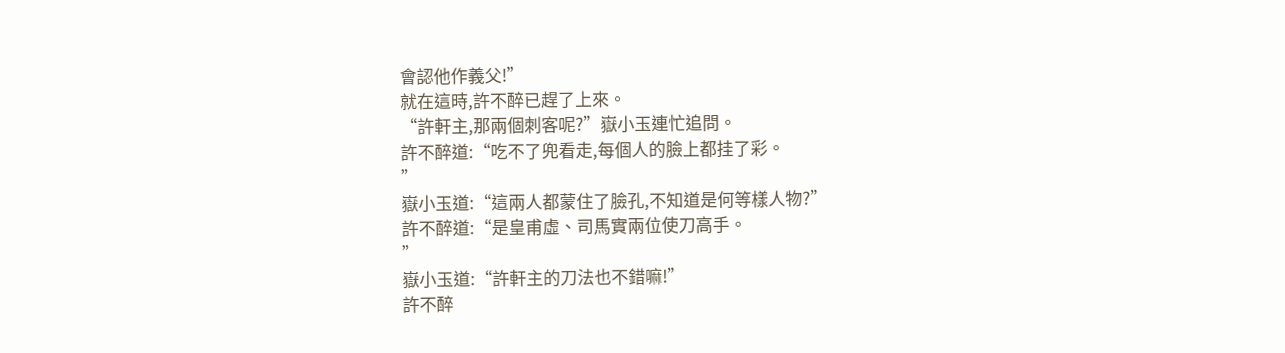會認他作義父!”
就在這時,許不醉已趕了上來。
“許軒主,那兩個刺客呢?”嶽小玉連忙追問。
許不醉道:“吃不了兜看走,每個人的臉上都挂了彩。
”
嶽小玉道:“這兩人都蒙住了臉孔,不知道是何等樣人物?”
許不醉道:“是皇甫虛、司馬實兩位使刀高手。
”
嶽小玉道:“許軒主的刀法也不錯嘛!”
許不醉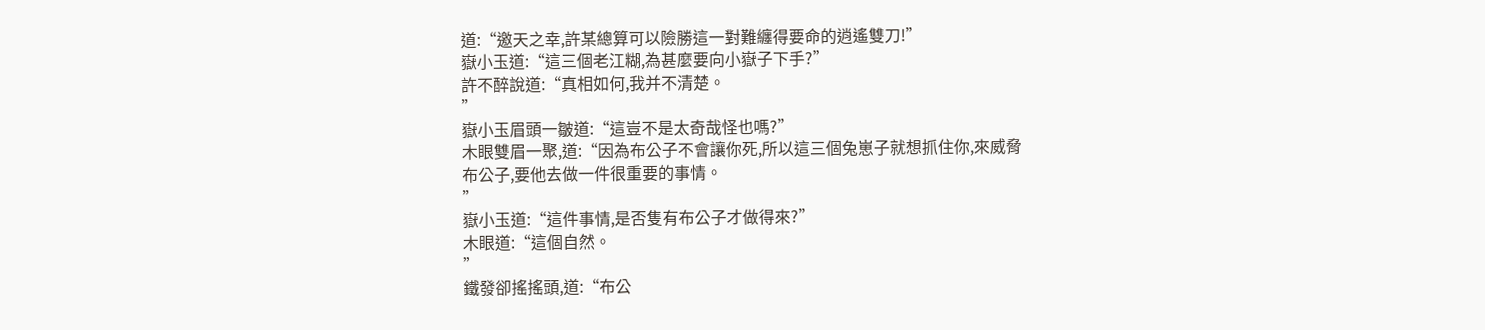道:“邀天之幸,許某總算可以險勝這一對難纏得要命的逍遙雙刀!”
嶽小玉道:“這三個老江糊,為甚麼要向小嶽子下手?”
許不醉說道:“真相如何,我并不清楚。
”
嶽小玉眉頭一皺道:“這豈不是太奇哉怪也嗎?”
木眼雙眉一聚,道:“因為布公子不會讓你死,所以這三個兔崽子就想抓住你,來威脅
布公子,要他去做一件很重要的事情。
”
嶽小玉道:“這件事情,是否隻有布公子才做得來?”
木眼道:“這個自然。
”
鐵發卻搖搖頭,道:“布公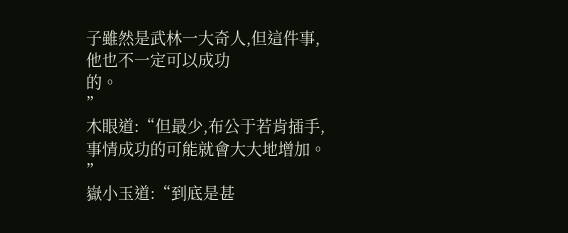子雖然是武林一大奇人,但這件事,他也不一定可以成功
的。
”
木眼道:“但最少,布公于若肯插手,事情成功的可能就會大大地增加。
”
嶽小玉道:“到底是甚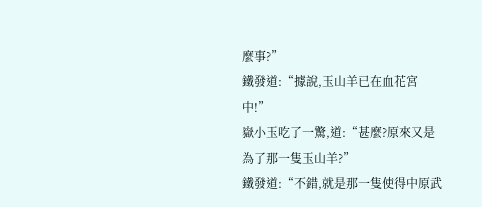麼事?”
鐵發道:“據說,玉山羊已在血花宮中!”
嶽小玉吃了一驚,道:“甚麼?原來又是為了那一隻玉山羊?”
鐵發道:“不錯,就是那一隻使得中原武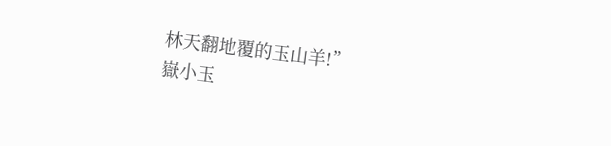林天翻地覆的玉山羊!”
嶽小玉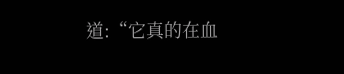道:“它真的在血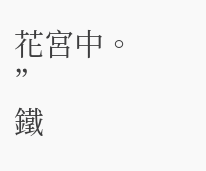花宮中。
”
鐵